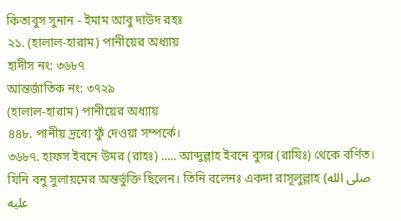কিতাবুস সুনান - ইমাম আবু দাউদ রহঃ
২১. (হালাল-হারাম) পানীয়ের অধ্যায়
হাদীস নং: ৩৬৮৭
আন্তর্জাতিক নং: ৩৭২৯
(হালাল-হারাম) পানীয়ের অধ্যায়
৪৪৮. পানীয় দ্রব্যে ফুঁ দেওয়া সম্পর্কে।
৩৬৮৭. হাফস ইবনে উমর (রাহঃ) ..... আব্দুল্লাহ ইবনে বুসর (রাযিঃ) থেকে বর্ণিত। যিনি বনু সুলায়মের অন্তর্ভুক্তি ছিলেন। তিনি বলেনঃ একদা রাসূলুল্লাহ (صلى الله عليه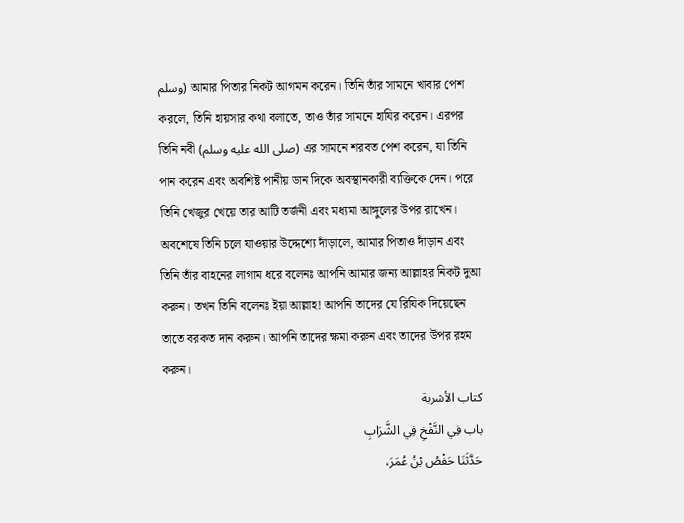وسلم) আমার পিতার নিকট আগমন করেন। তিনি তাঁর সামনে খাবার পেশ করলে, তিনি হায়সার কথা বলাতে, তাও তাঁর সামনে হাযির করেন। এরপর তিনি নবী (صلى الله عليه وسلم) এর সামনে শরবত পেশ করেন, যা তিনি পান করেন এবং অবশিষ্ট পানীয় ডান দিকে অবস্থানকারী ব্যক্তিকে দেন। পরে তিনি খেজুর খেয়ে তার আটি তর্জনী এবং মধ্যমা আঙ্গুলের উপর রাখেন। অবশেষে তিনি চলে যাওয়ার উদ্দেশ্যে দাঁড়ালে, আমার পিতাও দাঁড়ান এবং তিনি তাঁর বাহনের লাগাম ধরে বলেনঃ আপনি আমার জন্য আল্লাহর নিকট দুআ করুন। তখন তিনি বলেনঃ ইয়া আল্লাহ! আপনি তাদের যে রিযিক দিয়েছেন তাতে বরকত দান করুন। আপনি তাদের ক্ষমা করুন এবং তাদের উপর রহম করুন।
كتاب الأشربة
باب فِي النَّفْخِ فِي الشَّرَابِ
حَدَّثَنَا حَفْصُ بْنُ عُمَرَ،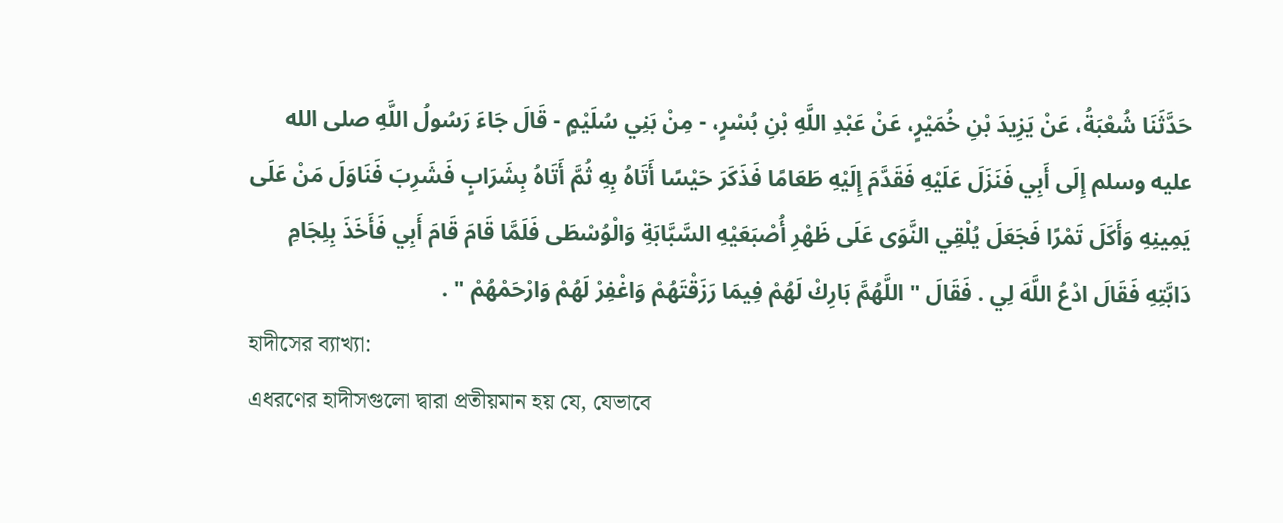حَدَّثَنَا شُعْبَةُ، عَنْ يَزِيدَ بْنِ خُمَيْرٍ، عَنْ عَبْدِ اللَّهِ بْنِ بُسْرٍ، - مِنْ بَنِي سُلَيْمٍ - قَالَ جَاءَ رَسُولُ اللَّهِ صلى الله عليه وسلم إِلَى أَبِي فَنَزَلَ عَلَيْهِ فَقَدَّمَ إِلَيْهِ طَعَامًا فَذَكَرَ حَيْسًا أَتَاهُ بِهِ ثُمَّ أَتَاهُ بِشَرَابٍ فَشَرِبَ فَنَاوَلَ مَنْ عَلَى يَمِينِهِ وَأَكَلَ تَمْرًا فَجَعَلَ يُلْقِي النَّوَى عَلَى ظَهْرِ أُصْبَعَيْهِ السَّبَّابَةِ وَالْوُسْطَى فَلَمَّا قَامَ قَامَ أَبِي فَأَخَذَ بِلِجَامِ دَابَّتِهِ فَقَالَ ادْعُ اللَّهَ لِي . فَقَالَ " اللَّهُمَّ بَارِكْ لَهُمْ فِيمَا رَزَقْتَهُمْ وَاغْفِرْ لَهُمْ وَارْحَمْهُمْ " .
হাদীসের ব্যাখ্যা:
এধরণের হাদীসগুলো দ্বারা প্রতীয়মান হয় যে, যেভাবে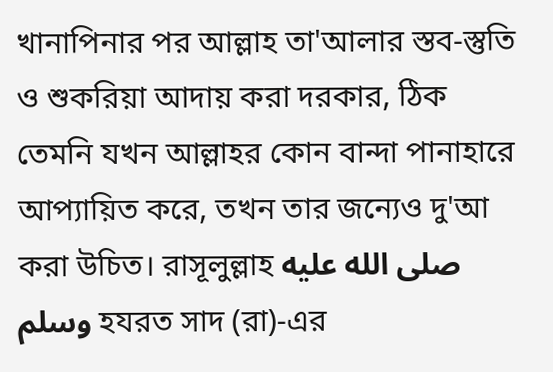খানাপিনার পর আল্লাহ তা'আলার স্তব-স্তুতি ও শুকরিয়া আদায় করা দরকার, ঠিক তেমনি যখন আল্লাহর কোন বান্দা পানাহারে আপ্যায়িত করে, তখন তার জন্যেও দু'আ করা উচিত। রাসূলুল্লাহ صلى الله عليه وسلم হযরত সাদ (রা)-এর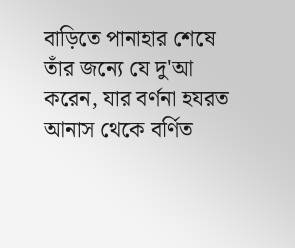বাড়িতে পানাহার শেষে তাঁর জন্যে যে দু'আ করেন, যার বর্ণনা হযরত আনাস থেকে বর্ণিত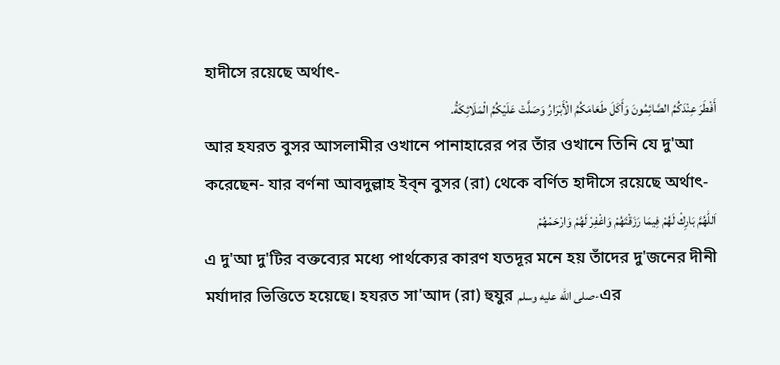হাদীসে রয়েছে অর্থাৎ-
أَفْطَرَ عِنْدَكُمُ الصَّائِمُونَ وَأَكَلَ طَعَامَكُمُ الْأَبْرَارُ وَصَلَّتْ عَلَيْكُمُ الْمَلَائِكَةُ.
আর হযরত বুসর আসলামীর ওখানে পানাহারের পর তাঁর ওখানে তিনি যে দু'আ করেছেন- যার বর্ণনা আবদুল্লাহ ইব্ন বুসর (রা) থেকে বর্ণিত হাদীসে রয়েছে অর্থাৎ-
اَللّٰهُمَّ بَارِكْ لَهُمْ فِيمَا رَزَقْتَهُمْ وَاغْفِرْ لَهُمْ وَارْحَمْهُمْ
এ দু'আ দু'টির বক্তব্যের মধ্যে পার্থক্যের কারণ যতদূর মনে হয় তাঁদের দু'জনের দীনী মর্যাদার ভিত্তিতে হয়েছে। হযরত সা'আদ (রা) হুযুর صلى الله عليه وسلم-এর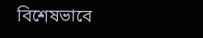বিশেষভাবে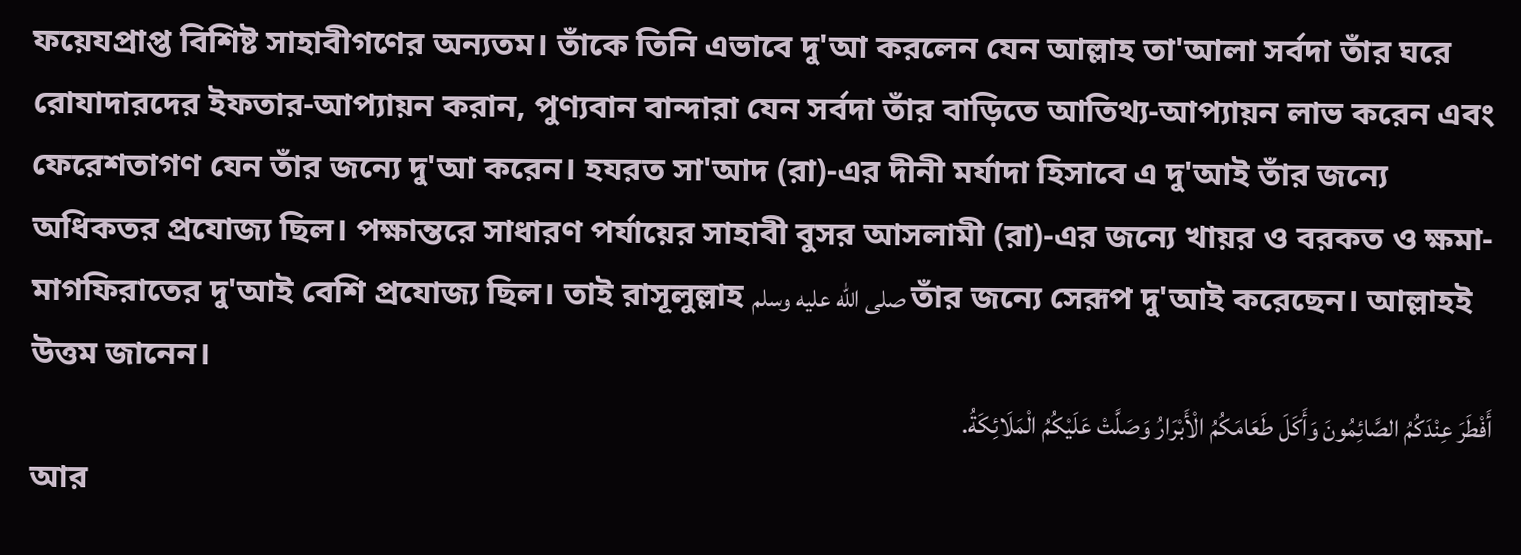ফয়েযপ্রাপ্ত বিশিষ্ট সাহাবীগণের অন্যতম। তাঁকে তিনি এভাবে দু'আ করলেন যেন আল্লাহ তা'আলা সর্বদা তাঁর ঘরে রোযাদারদের ইফতার-আপ্যায়ন করান, পুণ্যবান বান্দারা যেন সর্বদা তাঁর বাড়িতে আতিথ্য-আপ্যায়ন লাভ করেন এবং ফেরেশতাগণ যেন তাঁর জন্যে দু'আ করেন। হযরত সা'আদ (রা)-এর দীনী মর্যাদা হিসাবে এ দু'আই তাঁর জন্যে অধিকতর প্রযোজ্য ছিল। পক্ষান্তরে সাধারণ পর্যায়ের সাহাবী বুসর আসলামী (রা)-এর জন্যে খায়র ও বরকত ও ক্ষমা-মাগফিরাতের দু'আই বেশি প্রযোজ্য ছিল। তাই রাসূলুল্লাহ صلى الله عليه وسلم তাঁর জন্যে সেরূপ দু'আই করেছেন। আল্লাহই উত্তম জানেন।
أَفْطَرَ عِنْدَكُمُ الصَّائِمُونَ وَأَكَلَ طَعَامَكُمُ الْأَبْرَارُ وَصَلَّتْ عَلَيْكُمُ الْمَلَائِكَةُ.
আর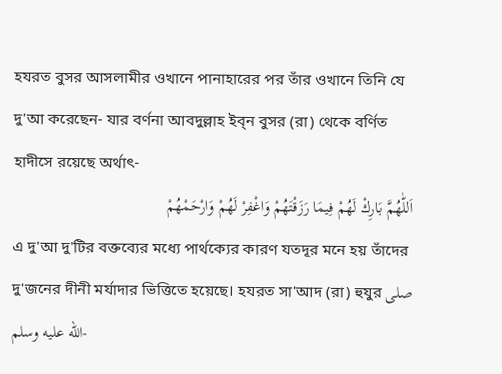হযরত বুসর আসলামীর ওখানে পানাহারের পর তাঁর ওখানে তিনি যে দু'আ করেছেন- যার বর্ণনা আবদুল্লাহ ইব্ন বুসর (রা) থেকে বর্ণিত হাদীসে রয়েছে অর্থাৎ-
اَللّٰهُمَّ بَارِكْ لَهُمْ فِيمَا رَزَقْتَهُمْ وَاغْفِرْ لَهُمْ وَارْحَمْهُمْ
এ দু'আ দু'টির বক্তব্যের মধ্যে পার্থক্যের কারণ যতদূর মনে হয় তাঁদের দু'জনের দীনী মর্যাদার ভিত্তিতে হয়েছে। হযরত সা'আদ (রা) হুযুর صلى الله عليه وسلم-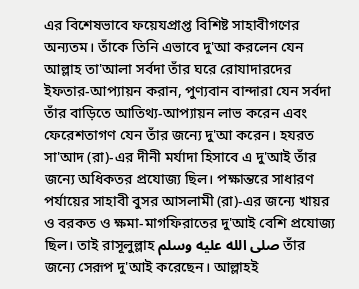এর বিশেষভাবে ফয়েযপ্রাপ্ত বিশিষ্ট সাহাবীগণের অন্যতম। তাঁকে তিনি এভাবে দু'আ করলেন যেন আল্লাহ তা'আলা সর্বদা তাঁর ঘরে রোযাদারদের ইফতার-আপ্যায়ন করান, পুণ্যবান বান্দারা যেন সর্বদা তাঁর বাড়িতে আতিথ্য-আপ্যায়ন লাভ করেন এবং ফেরেশতাগণ যেন তাঁর জন্যে দু'আ করেন। হযরত সা'আদ (রা)-এর দীনী মর্যাদা হিসাবে এ দু'আই তাঁর জন্যে অধিকতর প্রযোজ্য ছিল। পক্ষান্তরে সাধারণ পর্যায়ের সাহাবী বুসর আসলামী (রা)-এর জন্যে খায়র ও বরকত ও ক্ষমা-মাগফিরাতের দু'আই বেশি প্রযোজ্য ছিল। তাই রাসূলুল্লাহ صلى الله عليه وسلم তাঁর জন্যে সেরূপ দু'আই করেছেন। আল্লাহই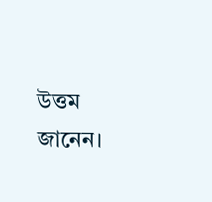উত্তম জানেন।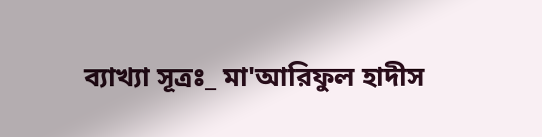ব্যাখ্যা সূত্রঃ_ মা'আরিফুল হাদীস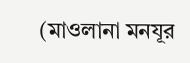(মাওলানা মনযূর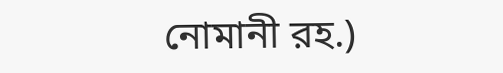নোমানী রহ.)